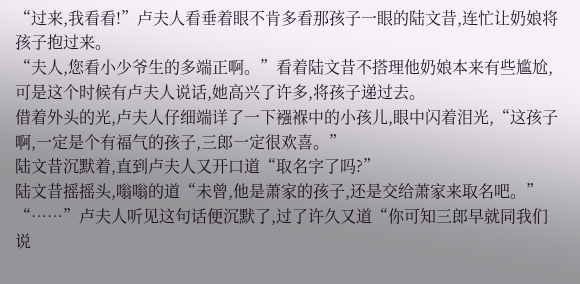“过来,我看看!”卢夫人看垂着眼不肯多看那孩子一眼的陆文昔,连忙让奶娘将孩子抱过来。
“夫人,您看小少爷生的多端正啊。”看着陆文昔不搭理他奶娘本来有些尴尬,可是这个时候有卢夫人说话,她高兴了许多,将孩子递过去。
借着外头的光,卢夫人仔细端详了一下襁褓中的小孩儿,眼中闪着泪光,“这孩子啊,一定是个有福气的孩子,三郎一定很欢喜。”
陆文昔沉默着,直到卢夫人又开口道“取名字了吗?”
陆文昔摇摇头,嗡嗡的道“未曾,他是萧家的孩子,还是交给萧家来取名吧。”
“……”卢夫人听见这句话便沉默了,过了许久又道“你可知三郎早就同我们说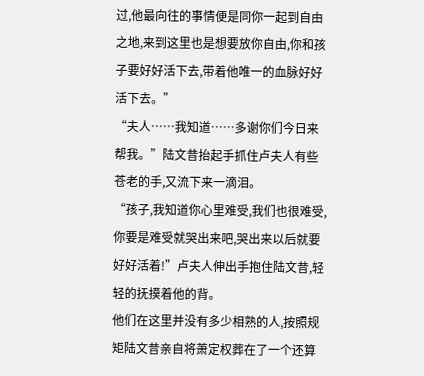过,他最向往的事情便是同你一起到自由之地,来到这里也是想要放你自由,你和孩子要好好活下去,带着他唯一的血脉好好活下去。”
“夫人……我知道……多谢你们今日来帮我。”陆文昔抬起手抓住卢夫人有些苍老的手,又流下来一滴泪。
“孩子,我知道你心里难受,我们也很难受,你要是难受就哭出来吧,哭出来以后就要好好活着!”卢夫人伸出手抱住陆文昔,轻轻的抚摸着他的背。
他们在这里并没有多少相熟的人,按照规矩陆文昔亲自将萧定权葬在了一个还算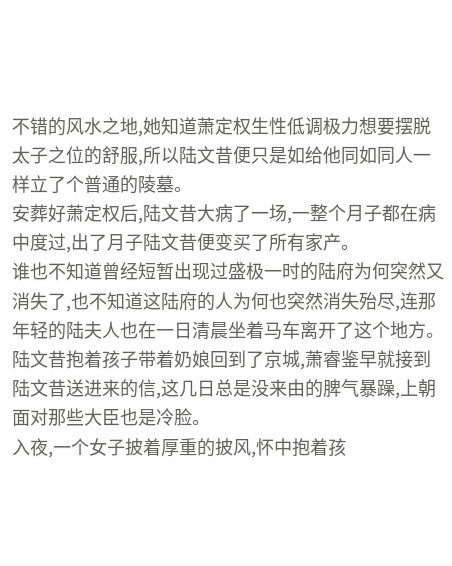不错的风水之地,她知道萧定权生性低调极力想要摆脱太子之位的舒服,所以陆文昔便只是如给他同如同人一样立了个普通的陵墓。
安葬好萧定权后,陆文昔大病了一场,一整个月子都在病中度过,出了月子陆文昔便变买了所有家产。
谁也不知道曾经短暂出现过盛极一时的陆府为何突然又消失了,也不知道这陆府的人为何也突然消失殆尽,连那年轻的陆夫人也在一日清晨坐着马车离开了这个地方。
陆文昔抱着孩子带着奶娘回到了京城,萧睿鉴早就接到陆文昔送进来的信,这几日总是没来由的脾气暴躁,上朝面对那些大臣也是冷脸。
入夜,一个女子披着厚重的披风,怀中抱着孩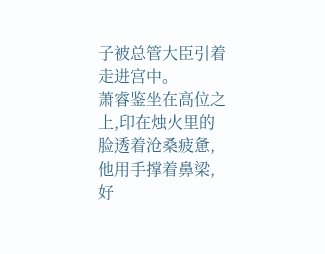子被总管大臣引着走进宫中。
萧睿鉴坐在高位之上,印在烛火里的脸透着沧桑疲惫,他用手撑着鼻梁,好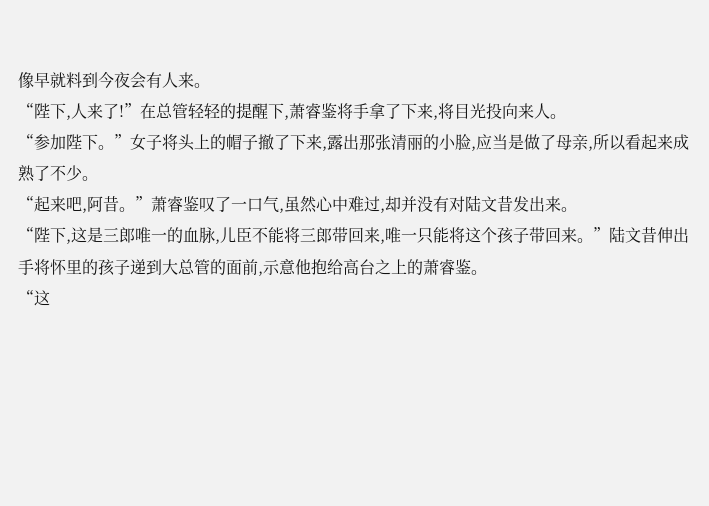像早就料到今夜会有人来。
“陛下,人来了!”在总管轻轻的提醒下,萧睿鉴将手拿了下来,将目光投向来人。
“参加陛下。”女子将头上的帽子撤了下来,露出那张清丽的小脸,应当是做了母亲,所以看起来成熟了不少。
“起来吧,阿昔。”萧睿鉴叹了一口气,虽然心中难过,却并没有对陆文昔发出来。
“陛下,这是三郎唯一的血脉,儿臣不能将三郎带回来,唯一只能将这个孩子带回来。”陆文昔伸出手将怀里的孩子递到大总管的面前,示意他抱给高台之上的萧睿鉴。
“这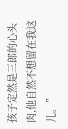孩子定然是三郎的心头肉,他自然不想留在我这儿。”